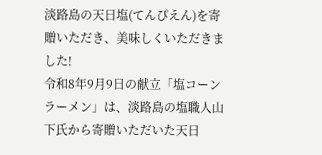淡路島の天日塩(てんぴえん)を寄贈いただき、美味しくいただきました!
令和8年9月9日の献立「塩コーンラーメン」は、淡路島の塩職人山下氏から寄贈いただいた天日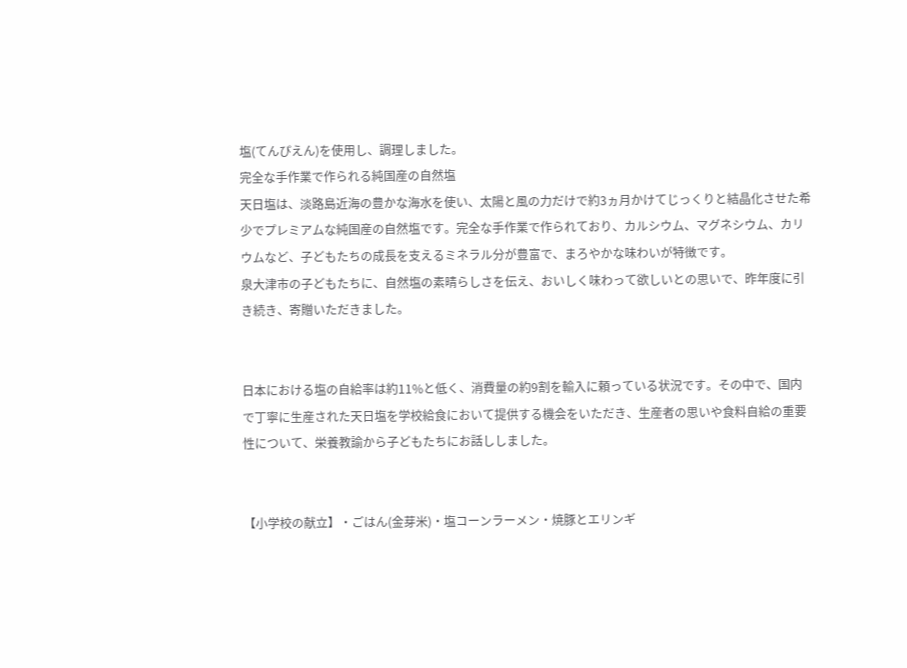塩(てんぴえん)を使用し、調理しました。
完全な手作業で作られる純国産の自然塩
天日塩は、淡路島近海の豊かな海水を使い、太陽と風の力だけで約3ヵ月かけてじっくりと結晶化させた希少でプレミアムな純国産の自然塩です。完全な手作業で作られており、カルシウム、マグネシウム、カリウムなど、子どもたちの成長を支えるミネラル分が豊富で、まろやかな味わいが特徴です。
泉大津市の子どもたちに、自然塩の素晴らしさを伝え、おいしく味わって欲しいとの思いで、昨年度に引き続き、寄贈いただきました。


日本における塩の自給率は約11%と低く、消費量の約9割を輸入に頼っている状況です。その中で、国内で丁寧に生産された天日塩を学校給食において提供する機会をいただき、生産者の思いや食料自給の重要性について、栄養教諭から子どもたちにお話ししました。


【小学校の献立】・ごはん(金芽米)・塩コーンラーメン・焼豚とエリンギ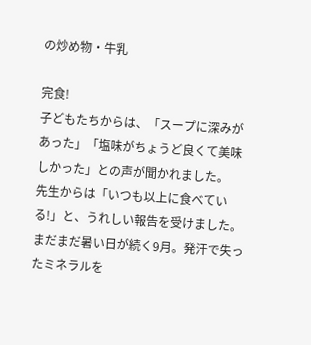の炒め物・牛乳

完食!
子どもたちからは、「スープに深みがあった」「塩味がちょうど良くて美味しかった」との声が聞かれました。
先生からは「いつも以上に食べている!」と、うれしい報告を受けました。
まだまだ暑い日が続く9月。発汗で失ったミネラルを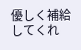優しく補給してくれ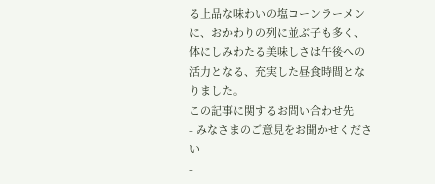る上品な味わいの塩コーンラーメンに、おかわりの列に並ぶ子も多く、体にしみわたる美味しさは午後への活力となる、充実した昼食時間となりました。
この記事に関するお問い合わせ先
- みなさまのご意見をお聞かせください
-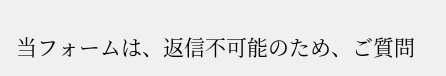当フォームは、返信不可能のため、ご質問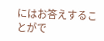にはお答えすることがで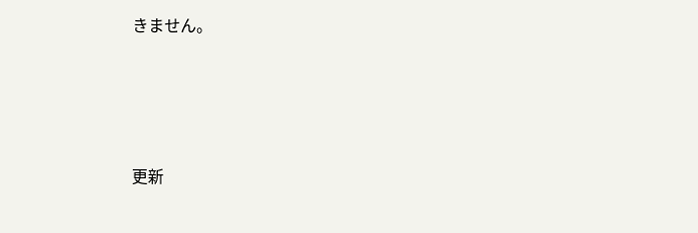きません。




更新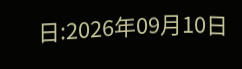日:2026年09月10日